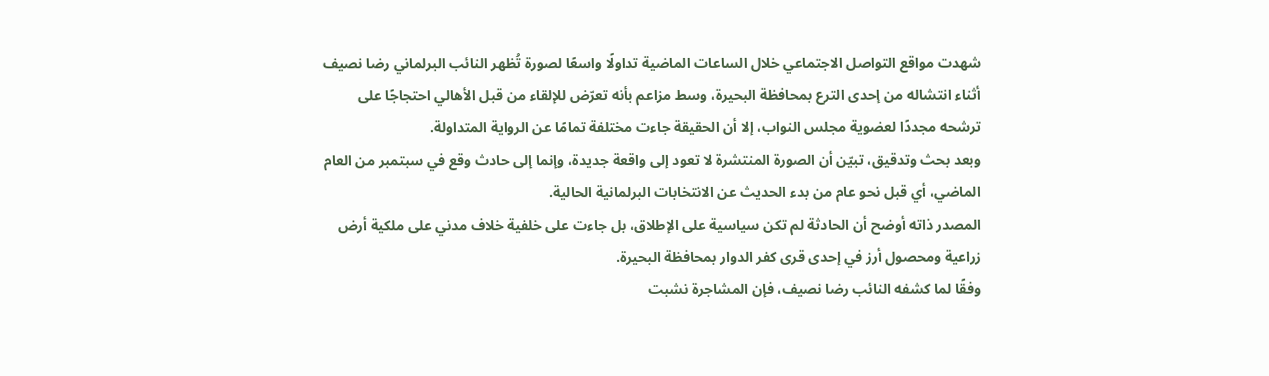شهدت مواقع التواصل الاجتماعي خلال الساعات الماضية تداولًا واسعًا لصورة تُظهر النائب البرلماني رضا نصيف أثناء انتشاله من إحدى الترع بمحافظة البحيرة، وسط مزاعم بأنه تعرّض للإلقاء من قبل الأهالي احتجاجًا على ترشحه مجددًا لعضوية مجلس النواب، إلا أن الحقيقة جاءت مختلفة تمامًا عن الرواية المتداولة.
وبعد بحث وتدقيق، تبيّن أن الصورة المنتشرة لا تعود إلى واقعة جديدة، وإنما إلى حادث وقع في سبتمبر من العام الماضي، أي قبل نحو عام من بدء الحديث عن الانتخابات البرلمانية الحالية.
المصدر ذاته أوضح أن الحادثة لم تكن سياسية على الإطلاق، بل جاءت على خلفية خلاف مدني على ملكية أرض زراعية ومحصول أرز في إحدى قرى كفر الدوار بمحافظة البحيرة.
وفقًا لما كشفه النائب رضا نصيف، فإن المشاجرة نشبت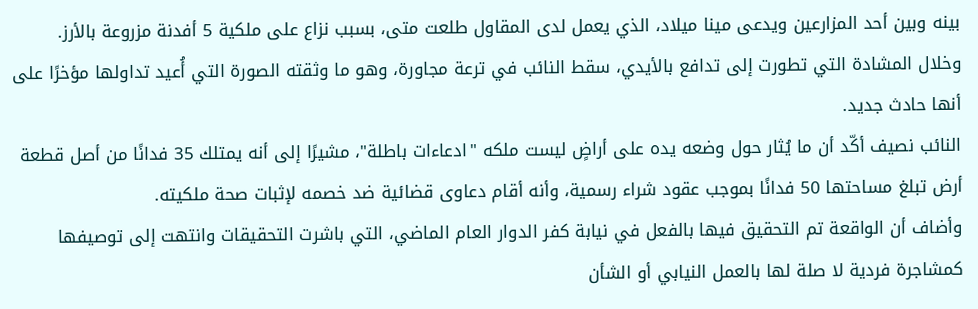بينه وبين أحد المزارعين ويدعى مينا ميلاد، الذي يعمل لدى المقاول طلعت متى، بسبب نزاع على ملكية 5 أفدنة مزروعة بالأرز.
وخلال المشادة التي تطورت إلى تدافع بالأيدي، سقط النائب في ترعة مجاورة، وهو ما وثقته الصورة التي أُعيد تداولها مؤخرًا على أنها حادث جديد.
النائب نصيف أكّد أن ما يُثار حول وضعه يده على أراضٍ ليست ملكه "ادعاءات باطلة"، مشيرًا إلى أنه يمتلك 35 فدانًا من أصل قطعة أرض تبلغ مساحتها 50 فدانًا بموجب عقود شراء رسمية، وأنه أقام دعاوى قضائية ضد خصمه لإثبات صحة ملكيته.
وأضاف أن الواقعة تم التحقيق فيها بالفعل في نيابة كفر الدوار العام الماضي، التي باشرت التحقيقات وانتهت إلى توصيفها كمشاجرة فردية لا صلة لها بالعمل النيابي أو الشأن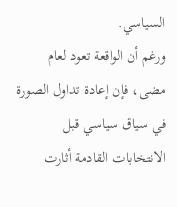السياسي.
ورغم أن الواقعة تعود لعام مضى، فإن إعادة تداول الصورة في سياق سياسي قبل الانتخابات القادمة أثارت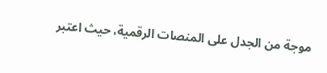موجة من الجدل على المنصات الرقمية، حيث اعتبر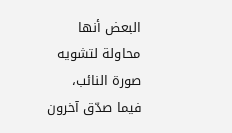البعض أنها محاولة لتشويه صورة النائب، فيما صدّق آخرون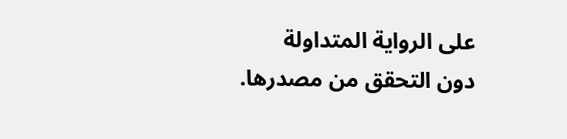على الرواية المتداولة دون التحقق من مصدرها.